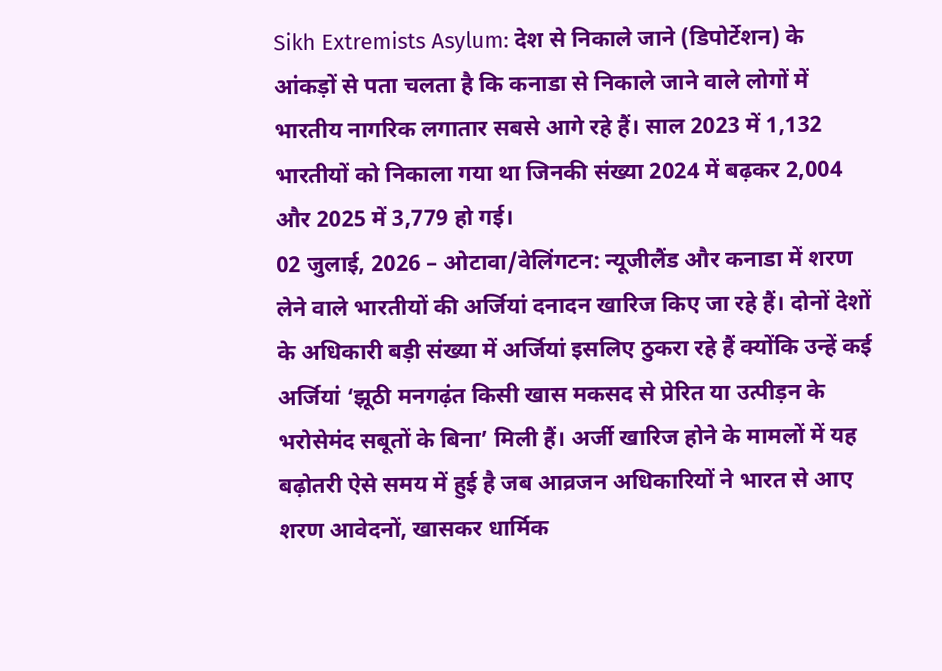Sikh Extremists Asylum: देश से निकाले जाने (डिपोर्टेशन) के आंकड़ों से पता चलता है कि कनाडा से निकाले जाने वाले लोगों में भारतीय नागरिक लगातार सबसे आगे रहे हैं। साल 2023 में 1,132 भारतीयों को निकाला गया था जिनकी संख्या 2024 में बढ़कर 2,004 और 2025 में 3,779 हो गई।
02 जुलाई, 2026 – ओटावा/वेलिंगटन: न्यूजीलैंड और कनाडा में शरण लेने वाले भारतीयों की अर्जियां दनादन खारिज किए जा रहे हैं। दोनों देशों के अधिकारी बड़ी संख्या में अर्जियां इसलिए ठुकरा रहे हैं क्योंकि उन्हें कई अर्जियां ‘झूठी मनगढ़ंत किसी खास मकसद से प्रेरित या उत्पीड़न के भरोसेमंद सबूतों के बिना’ मिली हैं। अर्जी खारिज होने के मामलों में यह बढ़ोतरी ऐसे समय में हुई है जब आव्रजन अधिकारियों ने भारत से आए शरण आवेदनों, खासकर धार्मिक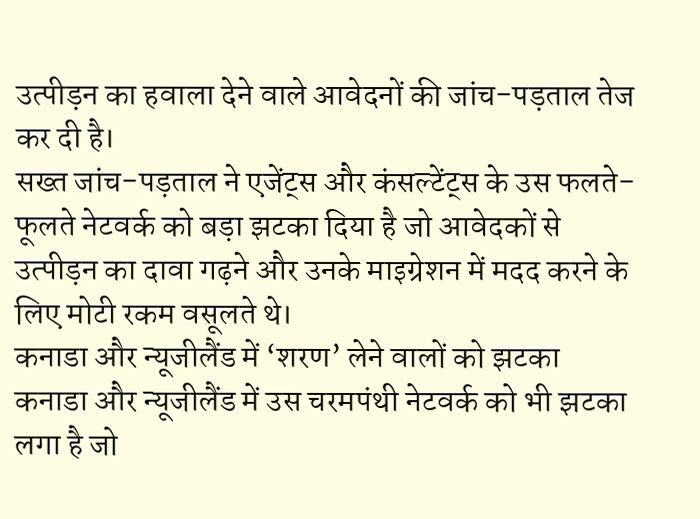उत्पीड़न का हवाला देने वाले आवेदनों की जांच-पड़ताल तेज कर दी है।
सख्त जांच-पड़ताल ने एजेंट्स और कंसल्टेंट्स के उस फलते-फूलते नेटवर्क को बड़ा झटका दिया है जो आवेदकों से उत्पीड़न का दावा गढ़ने और उनके माइग्रेशन में मदद करने के लिए मोटी रकम वसूलते थे।
कनाडा और न्यूजीलैंड में ‘शरण’ लेने वालों को झटका
कनाडा और न्यूजीलैंड में उस चरमपंथी नेटवर्क को भी झटका लगा है जो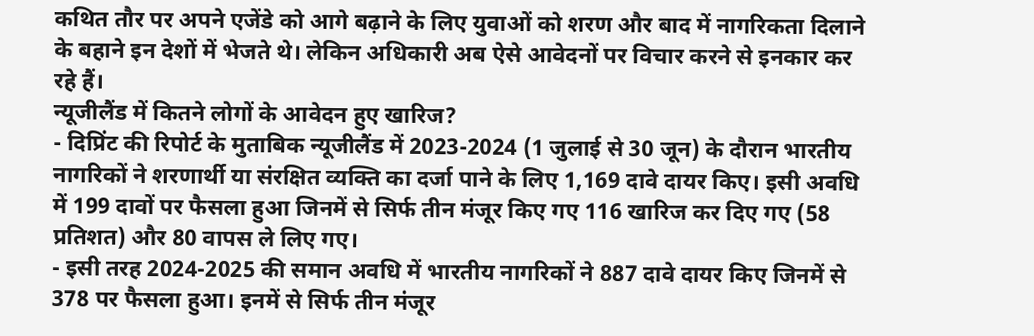कथित तौर पर अपने एजेंडे को आगे बढ़ाने के लिए युवाओं को शरण और बाद में नागरिकता दिलाने के बहाने इन देशों में भेजते थे। लेकिन अधिकारी अब ऐसे आवेदनों पर विचार करने से इनकार कर रहे हैं।
न्यूजीलैंड में कितने लोगों के आवेदन हुए खारिज?
- दिप्रिंट की रिपोर्ट के मुताबिक न्यूजीलैंड में 2023-2024 (1 जुलाई से 30 जून) के दौरान भारतीय नागरिकों ने शरणार्थी या संरक्षित व्यक्ति का दर्जा पाने के लिए 1,169 दावे दायर किए। इसी अवधि में 199 दावों पर फैसला हुआ जिनमें से सिर्फ तीन मंजूर किए गए 116 खारिज कर दिए गए (58 प्रतिशत) और 80 वापस ले लिए गए।
- इसी तरह 2024-2025 की समान अवधि में भारतीय नागरिकों ने 887 दावे दायर किए जिनमें से 378 पर फैसला हुआ। इनमें से सिर्फ तीन मंजूर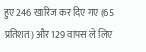हुए 246 खारिज कर दिए गए (65 प्रतिशत) और 129 वापस ले लिए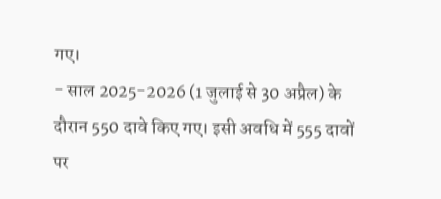गए।
- साल 2025-2026 (1 जुलाई से 30 अप्रैल) के दौरान 550 दावे किए गए। इसी अवधि में 555 दावों पर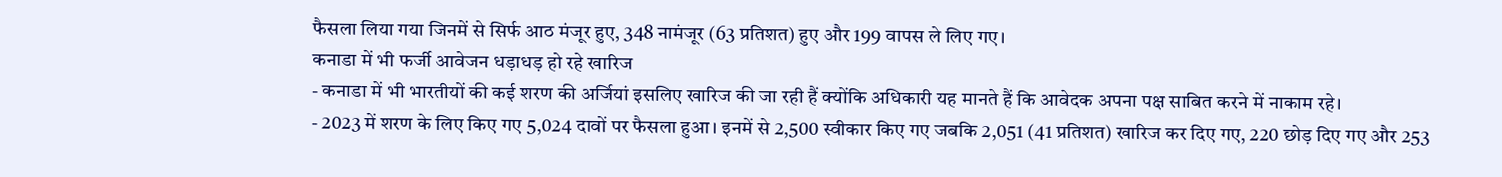फैसला लिया गया जिनमें से सिर्फ आठ मंजूर हुए, 348 नामंजूर (63 प्रतिशत) हुए और 199 वापस ले लिए गए।
कनाडा में भी फर्जी आवेजन धड़ाधड़ हो रहे खारिज
- कनाडा में भी भारतीयों की कई शरण की अर्जियां इसलिए खारिज की जा रही हैं क्योंकि अधिकारी यह मानते हैं कि आवेदक अपना पक्ष साबित करने में नाकाम रहे।
- 2023 में शरण के लिए किए गए 5,024 दावों पर फैसला हुआ। इनमें से 2,500 स्वीकार किए गए जबकि 2,051 (41 प्रतिशत) खारिज कर दिए गए, 220 छोड़ दिए गए और 253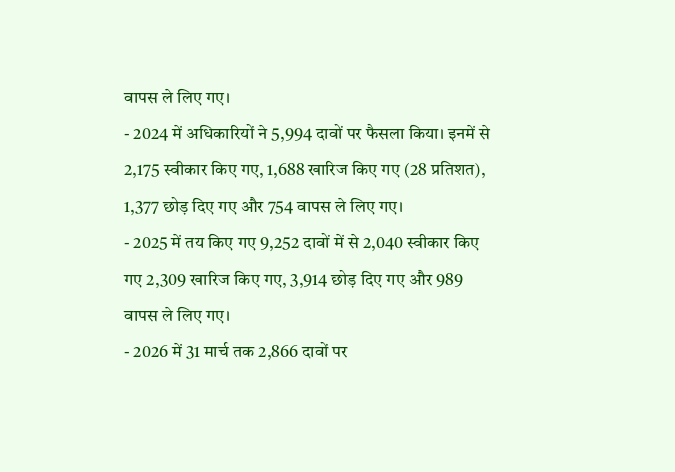वापस ले लिए गए।
- 2024 में अधिकारियों ने 5,994 दावों पर फैसला किया। इनमें से 2,175 स्वीकार किए गए, 1,688 खारिज किए गए (28 प्रतिशत), 1,377 छोड़ दिए गए और 754 वापस ले लिए गए।
- 2025 में तय किए गए 9,252 दावों में से 2,040 स्वीकार किए गए 2,309 खारिज किए गए, 3,914 छोड़ दिए गए और 989 वापस ले लिए गए।
- 2026 में 31 मार्च तक 2,866 दावों पर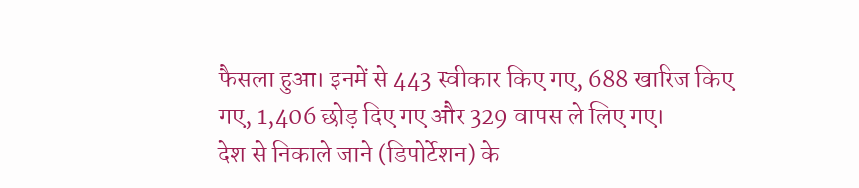फैसला हुआ। इनमें से 443 स्वीकार किए गए, 688 खारिज किए गए, 1,406 छोड़ दिए गए और 329 वापस ले लिए गए।
देश से निकाले जाने (डिपोर्टेशन) के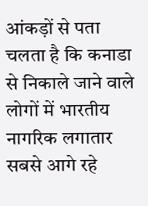आंकड़ों से पता चलता है कि कनाडा से निकाले जाने वाले लोगों में भारतीय नागरिक लगातार सबसे आगे रहे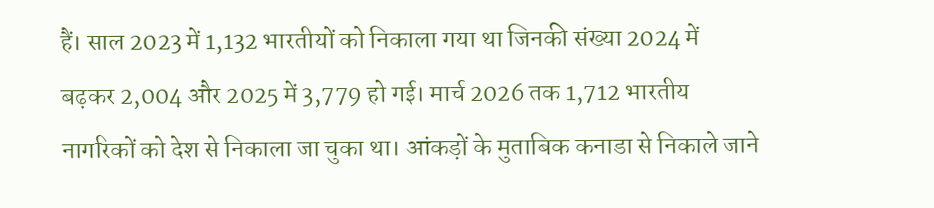हैं। साल 2023 में 1,132 भारतीयों को निकाला गया था जिनकी संख्या 2024 में बढ़कर 2,004 और 2025 में 3,779 हो गई। मार्च 2026 तक 1,712 भारतीय नागरिकों को देश से निकाला जा चुका था। आंकड़ों के मुताबिक कनाडा से निकाले जाने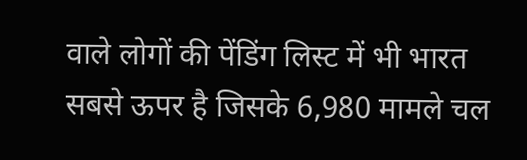वाले लोगों की पेंडिंग लिस्ट में भी भारत सबसे ऊपर है जिसके 6,980 मामले चल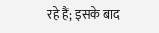रहे हैं; इसके बाद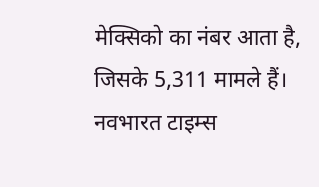मेक्सिको का नंबर आता है, जिसके 5,311 मामले हैं।
नवभारत टाइम्स